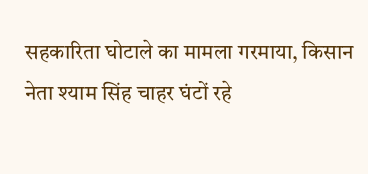सहकारिता घोटाले का मामला गरमाया, किसान नेता श्याम सिंह चाहर घंटों रहे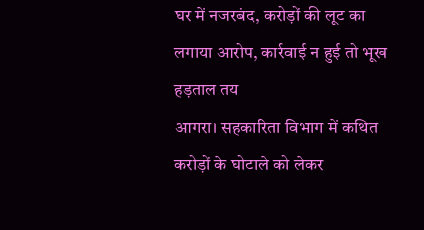घर में नजरबंद, करोड़ों की लूट का लगाया आरोप, कार्रवाई न हुई तो भूख हड़ताल तय
आगरा। सहकारिता विभाग में कथित करोड़ों के घोटाले को लेकर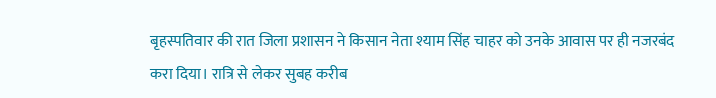बृहस्पतिवार की रात जिला प्रशासन ने किसान नेता श्याम सिंह चाहर को उनके आवास पर ही नजरबंद करा दिया। रात्रि से लेकर सुबह करीब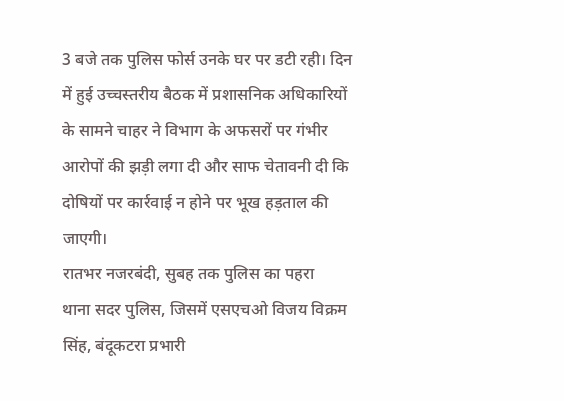3 बजे तक पुलिस फोर्स उनके घर पर डटी रही। दिन में हुई उच्चस्तरीय बैठक में प्रशासनिक अधिकारियों के सामने चाहर ने विभाग के अफसरों पर गंभीर आरोपों की झड़ी लगा दी और साफ चेतावनी दी कि दोषियों पर कार्रवाई न होने पर भूख हड़ताल की जाएगी।
रातभर नजरबंदी, सुबह तक पुलिस का पहरा
थाना सदर पुलिस, जिसमें एसएचओ विजय विक्रम सिंह, बंदूकटरा प्रभारी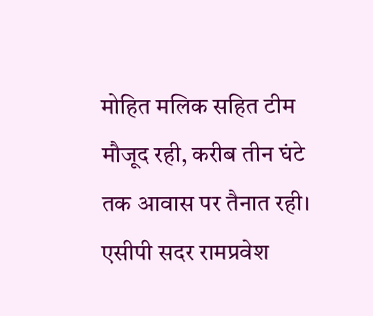मोहित मलिक सहित टीम मौजूद रही, करीब तीन घंटे तक आवास पर तैनात रही। एसीपी सदर रामप्रवेश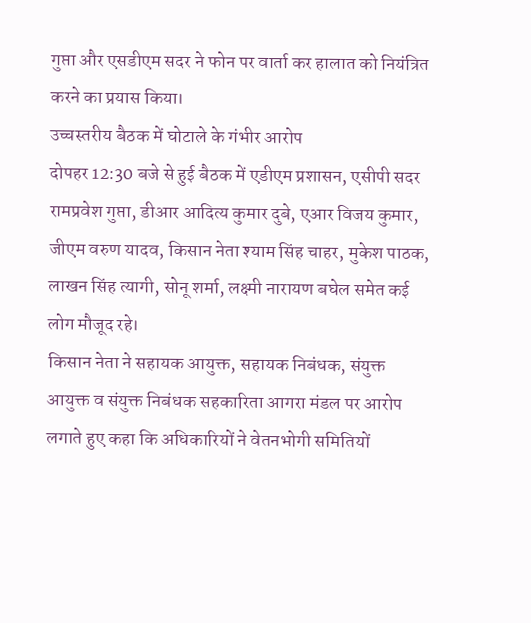गुप्ता और एसडीएम सदर ने फोन पर वार्ता कर हालात को नियंत्रित करने का प्रयास किया।
उच्चस्तरीय बैठक में घोटाले के गंभीर आरोप
दोपहर 12:30 बजे से हुई बैठक में एडीएम प्रशासन, एसीपी सदर रामप्रवेश गुप्ता, डीआर आदित्य कुमार दुबे, एआर विजय कुमार, जीएम वरुण यादव, किसान नेता श्याम सिंह चाहर, मुकेश पाठक, लाखन सिंह त्यागी, सोनू शर्मा, लक्ष्मी नारायण बघेल समेत कई लोग मौजूद रहे।
किसान नेता ने सहायक आयुक्त, सहायक निबंधक, संयुक्त आयुक्त व संयुक्त निबंधक सहकारिता आगरा मंडल पर आरोप लगाते हुए कहा कि अधिकारियों ने वेतनभोगी समितियों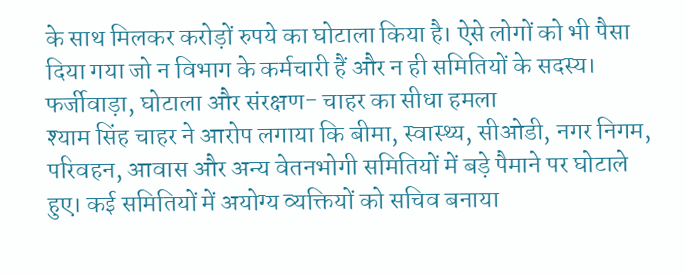के साथ मिलकर करोड़ों रुपये का घोटाला किया है। ऐसे लोगों को भी पैसा दिया गया जो न विभाग के कर्मचारी हैं और न ही समितियों के सदस्य।
फर्जीवाड़ा, घोटाला और संरक्षण- चाहर का सीधा हमला
श्याम सिंह चाहर ने आरोप लगाया कि बीमा, स्वास्थ्य, सीओडी, नगर निगम, परिवहन, आवास और अन्य वेतनभोगी समितियों में बड़े पैमाने पर घोटाले हुए। कई समितियों में अयोग्य व्यक्तियों को सचिव बनाया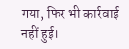गया, फिर भी कार्रवाई नहीं हुई।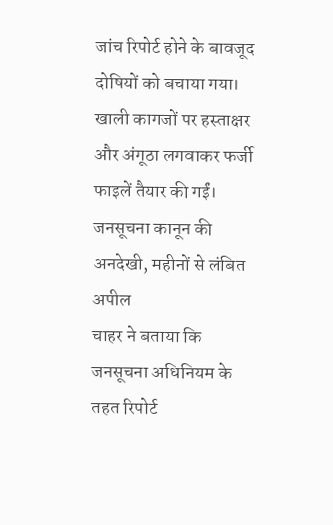जांच रिपोर्ट होने के बावजूद दोषियों को बचाया गया। खाली कागजों पर हस्ताक्षर और अंगूठा लगवाकर फर्जी फाइलें तैयार की गईं।
जनसूचना कानून की अनदेखी, महीनों से लंबित अपील
चाहर ने बताया कि जनसूचना अधिनियम के तहत रिपोर्ट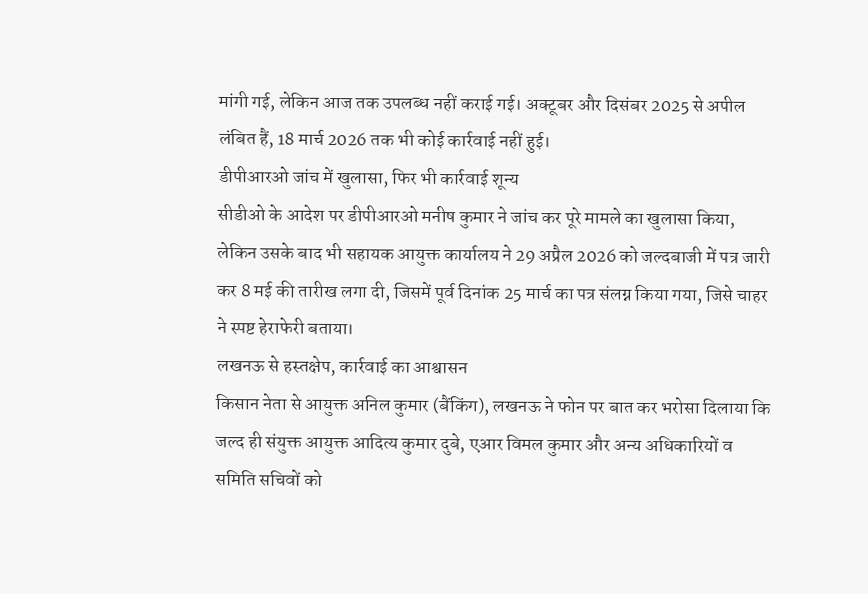मांगी गई, लेकिन आज तक उपलब्ध नहीं कराई गई। अक्टूबर और दिसंबर 2025 से अपील लंबित हैं, 18 मार्च 2026 तक भी कोई कार्रवाई नहीं हुई।
डीपीआरओ जांच में खुलासा, फिर भी कार्रवाई शून्य
सीडीओ के आदेश पर डीपीआरओ मनीष कुमार ने जांच कर पूरे मामले का खुलासा किया, लेकिन उसके बाद भी सहायक आयुक्त कार्यालय ने 29 अप्रैल 2026 को जल्दबाजी में पत्र जारी कर 8 मई की तारीख लगा दी, जिसमें पूर्व दिनांक 25 मार्च का पत्र संलग्न किया गया, जिसे चाहर ने स्पष्ट हेराफेरी बताया।
लखनऊ से हस्तक्षेप, कार्रवाई का आश्वासन
किसान नेता से आयुक्त अनिल कुमार (बैंकिंग), लखनऊ ने फोन पर बात कर भरोसा दिलाया कि जल्द ही संयुक्त आयुक्त आदित्य कुमार दुबे, एआर विमल कुमार और अन्य अधिकारियों व समिति सचिवों को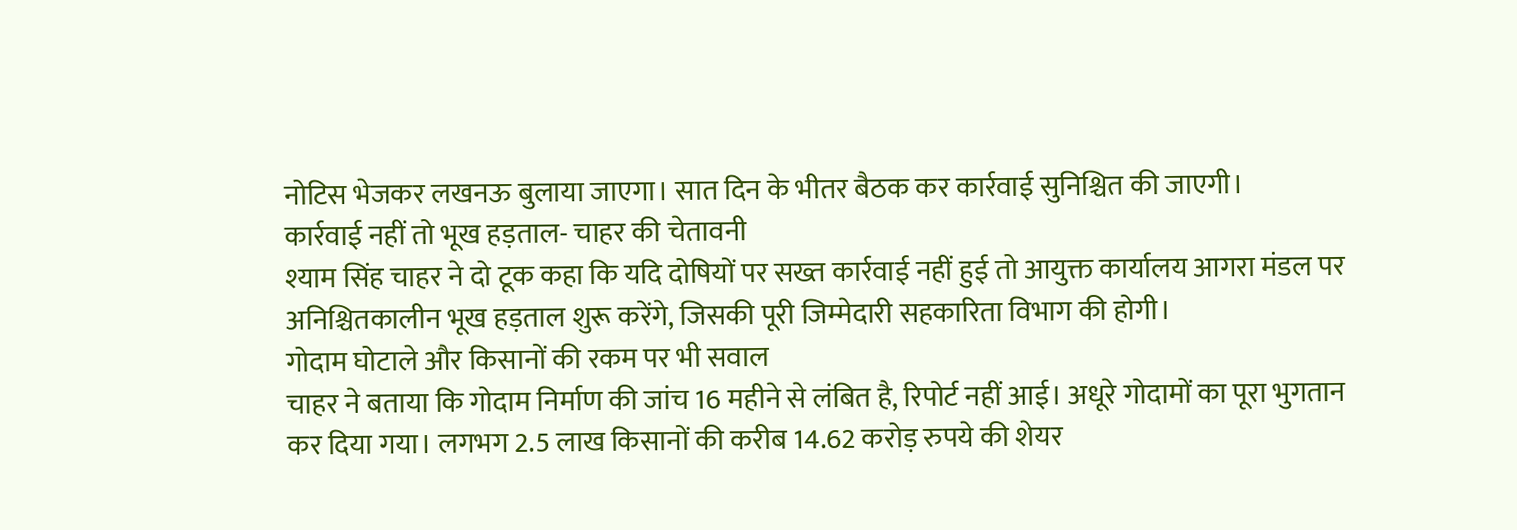नोटिस भेजकर लखनऊ बुलाया जाएगा। सात दिन के भीतर बैठक कर कार्रवाई सुनिश्चित की जाएगी।
कार्रवाई नहीं तो भूख हड़ताल- चाहर की चेतावनी
श्याम सिंह चाहर ने दो टूक कहा कि यदि दोषियों पर सख्त कार्रवाई नहीं हुई तो आयुक्त कार्यालय आगरा मंडल पर अनिश्चितकालीन भूख हड़ताल शुरू करेंगे, जिसकी पूरी जिम्मेदारी सहकारिता विभाग की होगी।
गोदाम घोटाले और किसानों की रकम पर भी सवाल
चाहर ने बताया कि गोदाम निर्माण की जांच 16 महीने से लंबित है, रिपोर्ट नहीं आई। अधूरे गोदामों का पूरा भुगतान कर दिया गया। लगभग 2.5 लाख किसानों की करीब 14.62 करोड़ रुपये की शेयर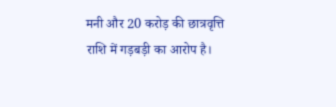मनी और 20 करोड़ की छात्रवृत्ति राशि में गड़बड़ी का आरोप है।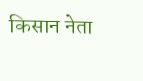किसान नेता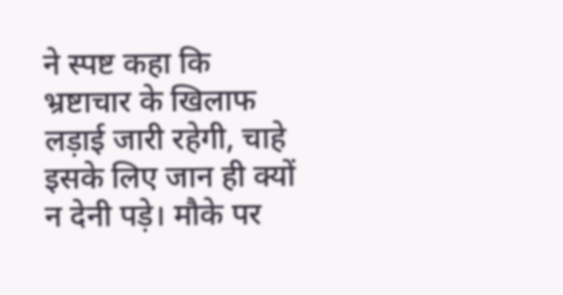ने स्पष्ट कहा कि भ्रष्टाचार के खिलाफ लड़ाई जारी रहेगी, चाहे इसके लिए जान ही क्यों न देनी पड़े। मौके पर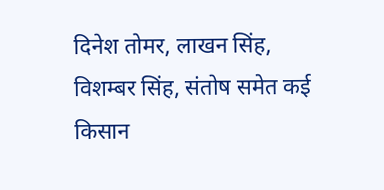दिनेश तोमर, लाखन सिंह, विशम्बर सिंह, संतोष समेत कई किसान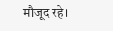मौजूद रहे।